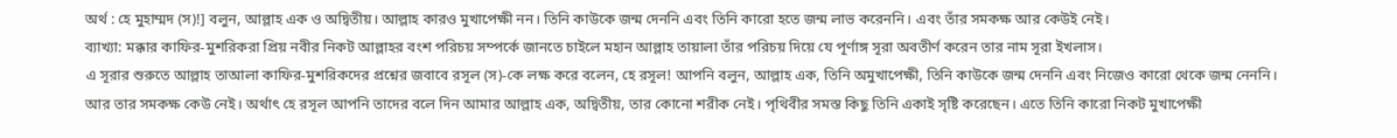অর্থ : হে মুহাম্মদ (স)!] বলুন, আল্লাহ এক ও অদ্বিতীয়। আল্লাহ কারও মুখাপেক্ষী নন। তিনি কাউকে জন্ম দেননি এবং তিনি কারো হতে জন্ম লাভ করেননি। এবং তাঁর সমকক্ষ আর কেউই নেই।
ব্যাখ্যা: মক্কার কাফির-মুশরিকরা প্রিয় নবীর নিকট আল্লাহর বংশ পরিচয় সম্পর্কে জানতে চাইলে মহান আল্লাহ তায়ালা তাঁর পরিচয় দিয়ে যে পূর্ণাঙ্গ সূরা অবতীর্ণ করেন তার নাম সূরা ইখলাস।
এ সূরার শুরুতে আল্লাহ তাআলা কাফির-মুশরিকদের প্রশ্নের জবাবে রসূল (স)-কে লক্ষ করে বলেন, হে রসূল! আপনি বলুন, আল্লাহ এক, তিনি অমুখাপেক্ষী, তিনি কাউকে জন্ম দেননি এবং নিজেও কারো থেকে জন্ম নেননি। আর তার সমকক্ষ কেউ নেই। অর্থাৎ হে রসূল আপনি তাদের বলে দিন আমার আল্লাহ এক, অদ্বিতীয়, তার কোনো শরীক নেই। পৃথিবীর সমস্ত কিছু তিনি একাই সৃষ্টি করেছেন। এতে তিনি কারো নিকট মুখাপেক্ষী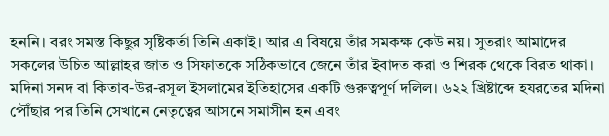হননি। বরং সমস্ত কিছুর সৃষ্টিকর্তা তিনি একাই। আর এ বিষয়ে তাঁর সমকক্ষ কেউ নয়। সুতরাং আমাদের সকলের উচিত আল্লাহর জাত ও সিফাতকে সঠিকভাবে জেনে তাঁর ইবাদত করা ও শিরক থেকে বিরত থাকা।
মদিনা সনদ বা কিতাব-উর-রসূল ইসলামের ইতিহাসের একটি গুরুত্বপূর্ণ দলিল। ৬২২ খ্রিষ্টাব্দে হযরতের মদিনা পৌঁছার পর তিনি সেখানে নেতৃত্বের আসনে সমাসীন হন এবং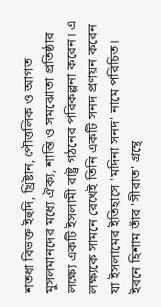শতধা বিভক্ত ইহুদি, খ্রিষ্টান, পৌত্তলিক ও আগত মুসলমানদের মধ্যে ঐক্য, শান্তি ও সমঝোতা প্রতিষ্ঠার লক্ষ্যে একটি ইসলামী রাষ্ট্র গঠনের পরিকল্পনা করেন। এ লক্ষ্যকে সামনে রেখেই তিনি একটি সনদ প্রণয়ন করেন যা ইসলামের ইতিহাসে 'মদিনা সনদ' নামে পরিচিত। ইবনে হিশাম তাঁর 'সীরাত' গ্রন্থে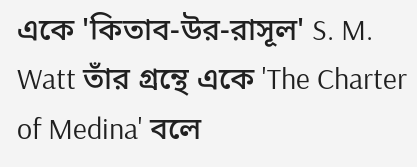একে 'কিতাব-উর-রাসূল' S. M. Watt তাঁর গ্রন্থে একে 'The Charter of Medina' বলে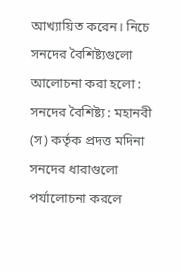আখ্যায়িত করেন। নিচে সনদের বৈশিষ্ট্যগুলো আলোচনা করা হলো :
সনদের বৈশিষ্ট্য : মহানবী (স) কর্তৃক প্রদত্ত মদিনা সনদের ধারাগুলো পর্যালোচনা করলে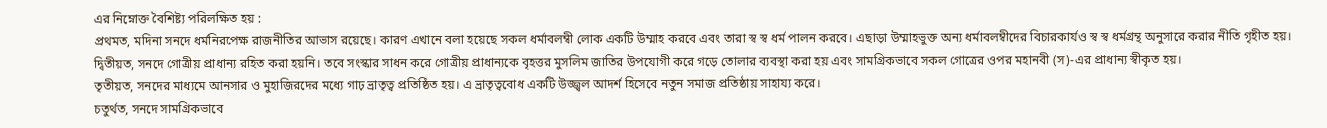এর নিম্নোক্ত বৈশিষ্ট্য পরিলক্ষিত হয় :
প্রথমত, মদিনা সনদে ধর্মনিরপেক্ষ রাজনীতির আভাস রয়েছে। কারণ এখানে বলা হয়েছে সকল ধর্মাবলম্বী লোক একটি উম্মাহ করবে এবং তারা স্ব স্ব ধর্ম পালন করবে। এছাড়া উম্মাহভুক্ত অন্য ধর্মাবলম্বীদের বিচারকার্যও স্ব স্ব ধর্মগ্রন্থ অনুসারে করার নীতি গৃহীত হয়।
দ্বিতীয়ত, সনদে গোত্রীয় প্রাধান্য রহিত করা হয়নি। তবে সংস্কার সাধন করে গোত্রীয় প্রাধান্যকে বৃহত্তর মুসলিম জাতির উপযোগী করে গড়ে তোলার ব্যবস্থা করা হয় এবং সামগ্রিকভাবে সকল গোত্রের ওপর মহানবী (স)-এর প্রাধান্য স্বীকৃত হয়।
তৃতীয়ত, সনদের মাধ্যমে আনসার ও মুহাজিরদের মধ্যে গাঢ় ভ্রাতৃত্ব প্রতিষ্ঠিত হয়। এ ভ্রাতৃত্ববোধ একটি উজ্জ্বল আদর্শ হিসেবে নতুন সমাজ প্রতিষ্ঠায় সাহায্য করে।
চতুর্থত, সনদে সামগ্রিকভাবে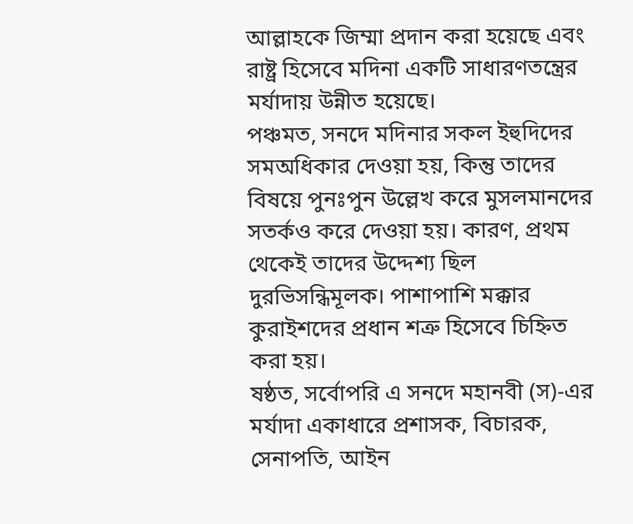আল্লাহকে জিম্মা প্রদান করা হয়েছে এবং রাষ্ট্র হিসেবে মদিনা একটি সাধারণতন্ত্রের মর্যাদায় উন্নীত হয়েছে।
পঞ্চমত, সনদে মদিনার সকল ইহুদিদের সমঅধিকার দেওয়া হয়, কিন্তু তাদের বিষয়ে পুনঃপুন উল্লেখ করে মুসলমানদের সতর্কও করে দেওয়া হয়। কারণ, প্রথম থেকেই তাদের উদ্দেশ্য ছিল দুরভিসন্ধিমূলক। পাশাপাশি মক্কার কুরাইশদের প্রধান শত্রু হিসেবে চিহ্নিত করা হয়।
ষষ্ঠত, সর্বোপরি এ সনদে মহানবী (স)-এর মর্যাদা একাধারে প্রশাসক, বিচারক, সেনাপতি, আইন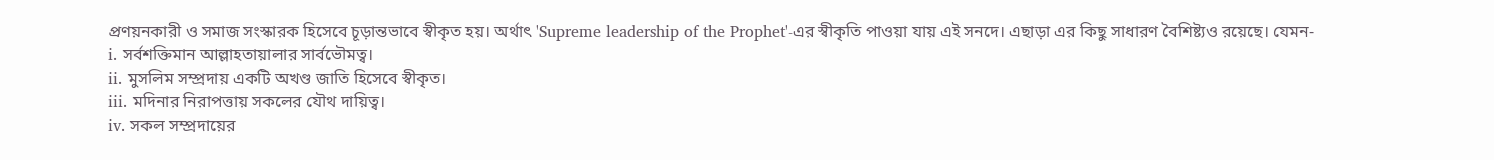প্রণয়নকারী ও সমাজ সংস্কারক হিসেবে চূড়ান্তভাবে স্বীকৃত হয়। অর্থাৎ 'Supreme leadership of the Prophet'-এর স্বীকৃতি পাওয়া যায় এই সনদে। এছাড়া এর কিছু সাধারণ বৈশিষ্ট্যও রয়েছে। যেমন-
i. সর্বশক্তিমান আল্লাহতায়ালার সার্বভৌমত্ব।
ii. মুসলিম সম্প্রদায় একটি অখণ্ড জাতি হিসেবে স্বীকৃত।
iii. মদিনার নিরাপত্তায় সকলের যৌথ দায়িত্ব।
iv. সকল সম্প্রদায়ের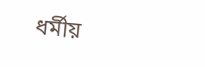ধর্মীয়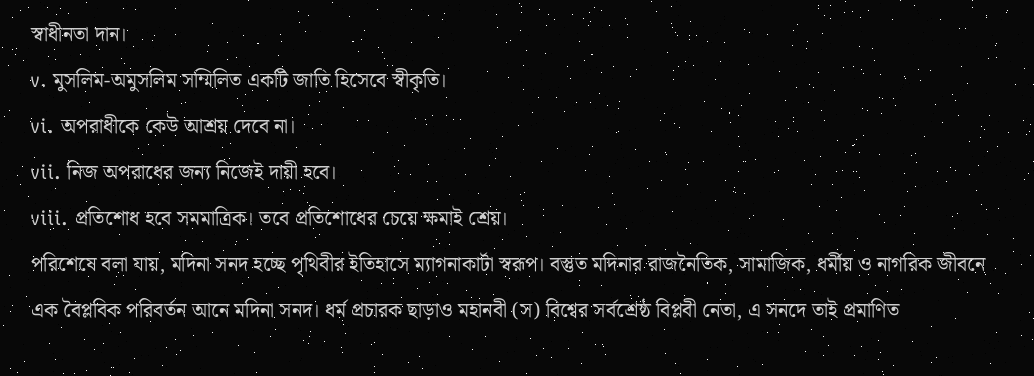স্বাধীনতা দান।
v. মুসলিম-অমুসলিম সম্মিলিত একটি জাতি হিসেবে স্বীকৃতি।
vi. অপরাধীকে কেউ আশ্রয় দেবে না।
vii. নিজ অপরাধের জন্য নিজেই দায়ী হবে।
viii. প্রতিশোধ হবে সমমাত্রিক। তবে প্রতিশোধের চেয়ে ক্ষমাই শ্রেয়।
পরিশেষে বলা যায়, মদিনা সনদ হচ্ছে পৃথিবীর ইতিহাসে ম্যাগনাকার্টা স্বরূপ। বস্তুত মদিনার রাজনৈতিক, সামাজিক, ধর্মীয় ও নাগরিক জীবনে এক বৈপ্লবিক পরিবর্তন আনে মদিনা সনদ। ধর্ম প্রচারক ছাড়াও মহানবী (স) বিশ্বের সর্বশ্রেষ্ঠ বিপ্লবী নেতা, এ সনদে তাই প্রমাণিত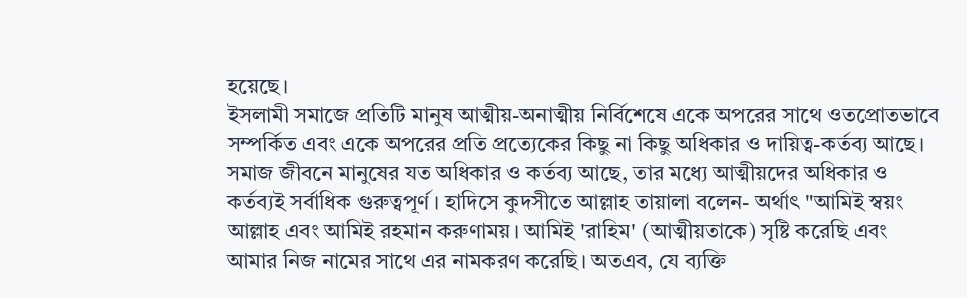হয়েছে।
ইসলামী সমাজে প্রতিটি মানুষ আত্মীয়-অনাত্মীয় নির্বিশেষে একে অপরের সাথে ওতপ্রোতভাবে সম্পর্কিত এবং একে অপরের প্রতি প্রত্যেকের কিছু না কিছু অধিকার ও দায়িত্ব-কর্তব্য আছে। সমাজ জীবনে মানুষের যত অধিকার ও কর্তব্য আছে, তার মধ্যে আত্মীয়দের অধিকার ও কর্তব্যই সর্বাধিক গুরুত্বপূর্ণ। হাদিসে কুদসীতে আল্লাহ তায়ালা বলেন- অর্থাৎ "আমিই স্বয়ং আল্লাহ এবং আমিই রহমান করুণাময়। আমিই 'রাহিম' (আত্মীয়তাকে) সৃষ্টি করেছি এবং আমার নিজ নামের সাথে এর নামকরণ করেছি। অতএব, যে ব্যক্তি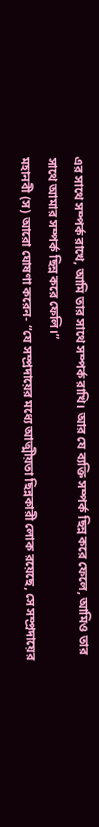এর সাথে সম্পর্ক রাখে, আমি তার সাথে সম্পর্ক রাখি। আর যে ব্যক্তি সম্পর্ক ছিন্ন করে ফেলে, আমিও তার সাথে আমার সম্পর্ক ছিন্ন করে ফেলি।”
মহানবী (স) আরো ঘোষণা করেন- “যে সম্প্রদায়ের মধ্যে আত্মীয়তা ছিন্নকারী লোক রয়েছে, সে সম্প্রদায়ের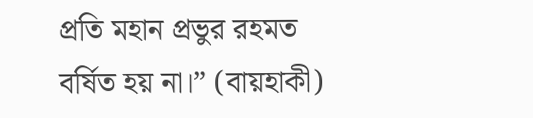প্রতি মহান প্রভুর রহমত বর্ষিত হয় না।” (বায়হাকী)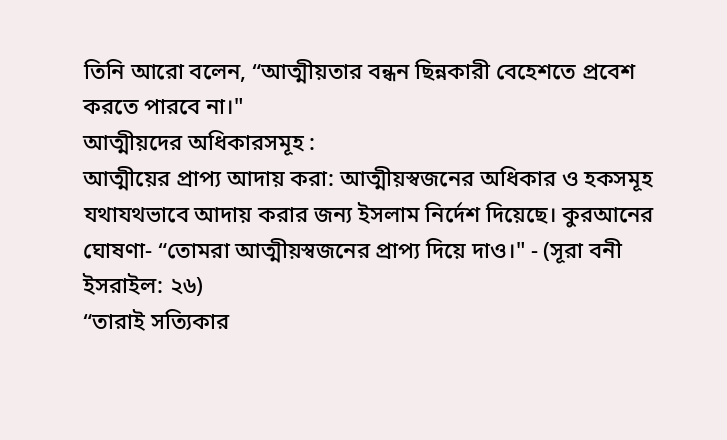তিনি আরো বলেন, “আত্মীয়তার বন্ধন ছিন্নকারী বেহেশতে প্রবেশ করতে পারবে না।"
আত্মীয়দের অধিকারসমূহ :
আত্মীয়ের প্রাপ্য আদায় করা: আত্মীয়স্বজনের অধিকার ও হকসমূহ যথাযথভাবে আদায় করার জন্য ইসলাম নির্দেশ দিয়েছে। কুরআনের ঘোষণা- “তোমরা আত্মীয়স্বজনের প্রাপ্য দিয়ে দাও।" - (সূরা বনী ইসরাইল: ২৬)
“তারাই সত্যিকার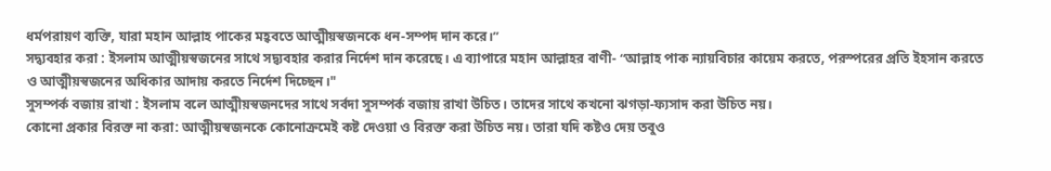ধর্মপরায়ণ ব্যক্তি, যারা মহান আল্লাহ পাকের মহ্ববতে আত্মীয়স্বজনকে ধন-সম্পদ দান করে।”
সদ্ব্যবহার করা : ইসলাম আত্মীয়স্বজনের সাথে সদ্ব্যবহার করার নির্দেশ দান করেছে। এ ব্যাপারে মহান আল্লাহর বাণী- “আল্লাহ পাক ন্যায়বিচার কায়েম করতে, পরস্পরের প্রতি ইহসান করতে ও আত্মীয়স্বজনের অধিকার আদায় করতে নির্দেশ দিচ্ছেন।"
সুসম্পর্ক বজায় রাখা : ইসলাম বলে আত্মীয়স্বজনদের সাথে সর্বদা সুসম্পর্ক বজায় রাখা উচিত। তাদের সাথে কখনো ঝগড়া-ফ্যসাদ করা উচিত নয়।
কোনো প্রকার বিরক্ত না করা: আত্মীয়স্বজনকে কোনোক্রমেই কষ্ট দেওয়া ও বিরক্ত করা উচিত নয়। তারা যদি কষ্টও দেয় তবুও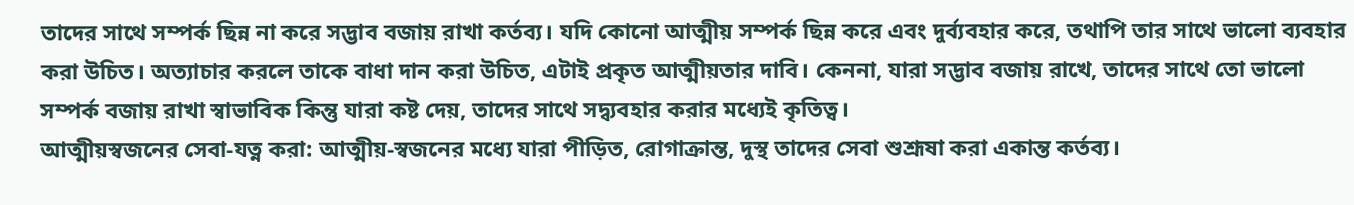তাদের সাথে সম্পর্ক ছিন্ন না করে সদ্ভাব বজায় রাখা কর্তব্য। যদি কোনো আত্মীয় সম্পর্ক ছিন্ন করে এবং দুর্ব্যবহার করে, তথাপি তার সাথে ভালো ব্যবহার করা উচিত। অত্যাচার করলে তাকে বাধা দান করা উচিত, এটাই প্রকৃত আত্মীয়তার দাবি। কেননা, যারা সদ্ভাব বজায় রাখে, তাদের সাথে তো ভালো সম্পর্ক বজায় রাখা স্বাভাবিক কিন্তু যারা কষ্ট দেয়, তাদের সাথে সদ্ব্যবহার করার মধ্যেই কৃতিত্ব।
আত্মীয়স্বজনের সেবা-যত্ন করা: আত্মীয়-স্বজনের মধ্যে যারা পীড়িত, রোগাক্রান্ত, দুস্থ তাদের সেবা শুশ্রূষা করা একান্ত কর্তব্য।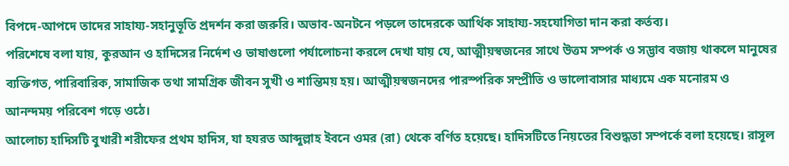বিপদে-আপদে তাদের সাহায্য-সহানুভূতি প্রদর্শন করা জরুরি। অভাব-অনটনে পড়লে তাদেরকে আর্থিক সাহায্য-সহযোগিতা দান করা কর্তব্য।
পরিশেষে বলা যায়, কুরআন ও হাদিসের নির্দেশ ও ভাষাগুলো পর্যালোচনা করলে দেখা যায় যে, আত্মীয়স্বজনের সাথে উত্তম সম্পর্ক ও সদ্ভাব বজায় থাকলে মানুষের ব্যক্তিগত, পারিবারিক, সামাজিক তথা সামগ্রিক জীবন সুখী ও শান্তিময় হয়। আত্মীয়স্বজনদের পারস্পরিক সম্প্রীতি ও ভালোবাসার মাধ্যমে এক মনোরম ও আনন্দময় পরিবেশ গড়ে ওঠে।
আলোচ্য হাদিসটি বুখারী শরীফের প্রথম হাদিস, যা হযরত আব্দুল্লাহ ইবনে ওমর (রা) থেকে বর্ণিত হয়েছে। হাদিসটিতে নিয়তের বিশুদ্ধতা সম্পর্কে বলা হয়েছে। রাসূল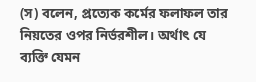(স) বলেন, প্রত্যেক কর্মের ফলাফল তার নিয়তের ওপর নির্ভরশীল। অর্থাৎ যে ব্যক্তি যেমন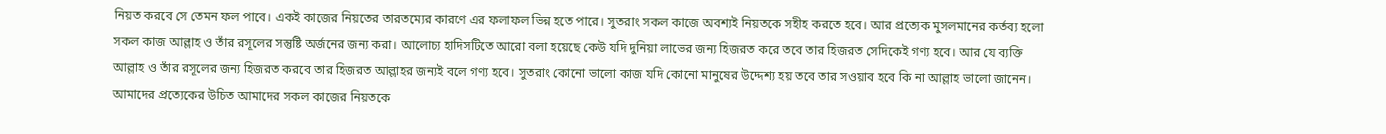নিয়ত করবে সে তেমন ফল পাবে। একই কাজের নিয়তের তারতম্যের কারণে এর ফলাফল ভিন্ন হতে পারে। সুতরাং সকল কাজে অবশ্যই নিয়তকে সহীহ করতে হবে। আর প্রত্যেক মুসলমানের কর্তব্য হলো সকল কাজ আল্লাহ ও তাঁর রসূলের সন্তুষ্টি অর্জনের জন্য করা। আলোচ্য হাদিসটিতে আরো বলা হয়েছে কেউ যদি দুনিয়া লাভের জন্য হিজরত করে তবে তার হিজরত সেদিকেই গণ্য হবে। আর যে ব্যক্তি আল্লাহ ও তাঁর রসূলের জন্য হিজরত করবে তার হিজরত আল্লাহর জন্যই বলে গণ্য হবে। সুতরাং কোনো ভালো কাজ যদি কোনো মানুষের উদ্দেশ্য হয় তবে তার সওয়াব হবে কি না আল্লাহ ভালো জানেন। আমাদের প্রত্যেকের উচিত আমাদের সকল কাজের নিয়তকে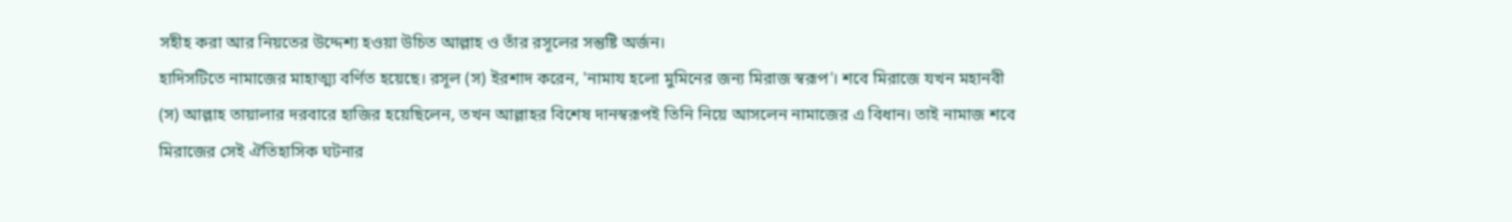সহীহ করা আর নিয়তের উদ্দেশ্য হওয়া উচিত আল্লাহ ও তাঁর রসূলের সন্তুষ্টি অর্জন।
হাদিসটিতে নামাজের মাহাত্ম্য বর্ণিত হয়েছে। রসূল (স) ইরশাদ করেন, 'নামায হলো মুমিনের জন্য মিরাজ স্বরূপ'। শবে মিরাজে যখন মহানবী (স) আল্লাহ তায়ালার দরবারে হাজির হয়েছিলেন, তখন আল্লাহর বিশেষ দানস্বরূপই তিনি নিয়ে আসলেন নামাজের এ বিধান। তাই নামাজ শবে মিরাজের সেই ঐতিহাসিক ঘটনার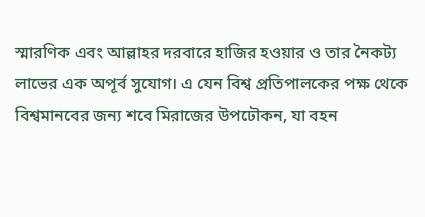স্মারণিক এবং আল্লাহর দরবারে হাজির হওয়ার ও তার নৈকট্য লাভের এক অপূর্ব সুযোগ। এ যেন বিশ্ব প্রতিপালকের পক্ষ থেকে বিশ্বমানবের জন্য শবে মিরাজের উপঢৌকন, যা বহন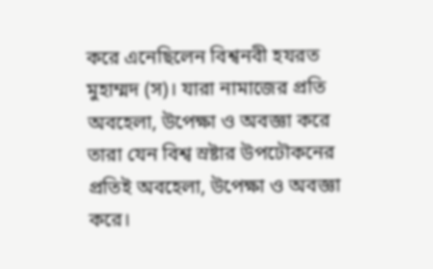করে এনেছিলেন বিশ্বনবী হযরত মুহাম্মদ (স)। যারা নামাজের প্রতি অবহেলা, উপেক্ষা ও অবজ্ঞা করে তারা যেন বিশ্ব স্রষ্টার উপঢৌকনের প্রতিই অবহেলা, উপেক্ষা ও অবজ্ঞা করে।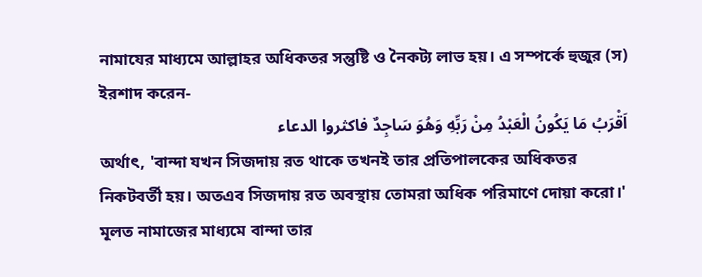নামাযের মাধ্যমে আল্লাহর অধিকতর সন্তুষ্টি ও নৈকট্য লাভ হয়। এ সম্পর্কে হুজুর (স) ইরশাদ করেন-
اَقْرَبُ مَا يَكُونُ الْعَبْدُ مِنْ رَبِّهِ وَهُوَ سَاجِدٌ فاكثروا الدعاء
অর্থাৎ, 'বান্দা যখন সিজদায় রত থাকে তখনই তার প্রতিপালকের অধিকতর নিকটবর্তী হয়। অতএব সিজদায় রত অবস্থায় তোমরা অধিক পরিমাণে দোয়া করো।'
মূলত নামাজের মাধ্যমে বান্দা তার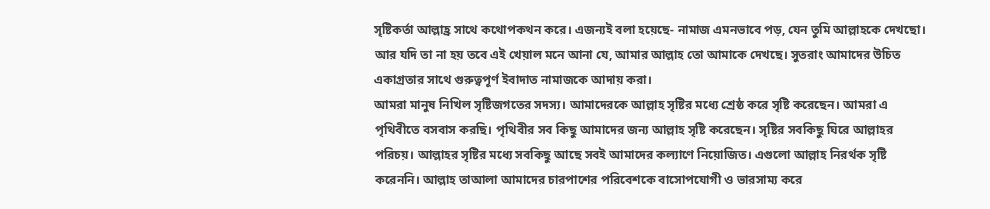সৃষ্টিকর্তা আল্লাহ্র সাথে কথোপকথন করে। এজন্যই বলা হয়েছে- নামাজ এমনভাবে পড়, যেন তুমি আল্লাহকে দেখছো। আর যদি তা না হয় তবে এই খেয়াল মনে আনা যে, আমার আল্লাহ তো আমাকে দেখছে। সুতরাং আমাদের উচিত একাগ্রতার সাথে গুরুত্বপূর্ণ ইবাদাত নামাজকে আদায় করা।
আমরা মানুষ নিখিল সৃষ্টিজগতের সদস্য। আমাদেরকে আল্লাহ সৃষ্টির মধ্যে শ্রেষ্ঠ করে সৃষ্টি করেছেন। আমরা এ পৃথিবীতে বসবাস করছি। পৃথিবীর সব কিছু আমাদের জন্য আল্লাহ সৃষ্টি করেছেন। সৃষ্টির সবকিছু ঘিরে আল্লাহর পরিচয়। আল্লাহর সৃষ্টির মধ্যে সবকিছু আছে সবই আমাদের কল্যাণে নিয়োজিত। এগুলো আল্লাহ নিরর্থক সৃষ্টি করেননি। আল্লাহ তাআলা আমাদের চারপাশের পরিবেশকে বাসোপযোগী ও ভারসাম্য করে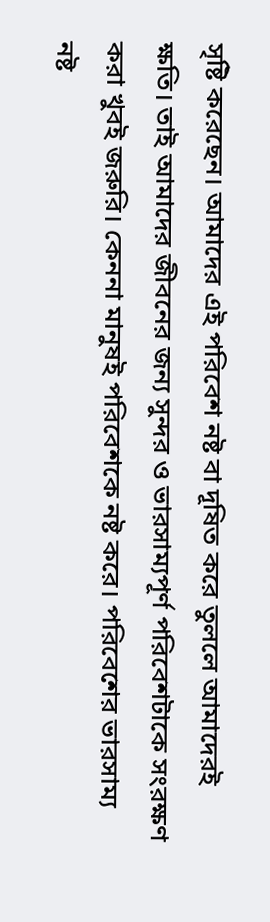সৃষ্টি করেছেন। আমাদের এই পরিবেশ নষ্ট বা দূষিত করে তুললে আমাদেরই ক্ষতি। তাই আমাদের জীবনের জন্য সুন্দর ও ভারসাম্যপূর্ণ পরিবেশটাকে সংরক্ষণ করা খুবই জরুরি। কেননা মানুষই পরিবেশকে নষ্ট করে। পরিবেশের ভারসাম্য নষ্ট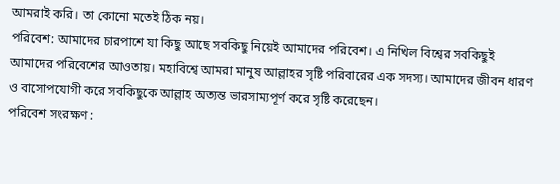আমরাই করি। তা কোনো মতেই ঠিক নয়।
পরিবেশ: আমাদের চারপাশে যা কিছু আছে সবকিছু নিয়েই আমাদের পরিবেশ। এ নিখিল বিশ্বের সবকিছুই আমাদের পরিবেশের আওতায়। মহাবিশ্বে আমরা মানুষ আল্লাহর সৃষ্টি পরিবারের এক সদস্য। আমাদের জীবন ধারণ ও বাসোপযোগী করে সবকিছুকে আল্লাহ অত্যন্ত ভারসাম্যপূর্ণ করে সৃষ্টি করেছেন।
পরিবেশ সংরক্ষণ :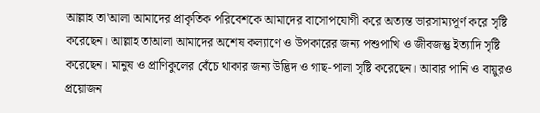আল্লাহ তা'আলা আমাদের প্রাকৃতিক পরিবেশকে আমাদের বাসোপযোগী করে অত্যন্ত ভারসাম্যপূর্ণ করে সৃষ্টি করেছেন। আল্লাহ তাআলা আমাদের অশেষ কল্যাণে ও উপকারের জন্য পশুপাখি ও জীবজন্তু ইত্যাদি সৃষ্টি করেছেন। মানুষ ও প্রাণিকুলের বেঁচে থাকার জন্য উদ্ভিদ ও গাছ-পালা সৃষ্টি করেছেন। আবার পানি ও বায়ুরও প্রয়োজন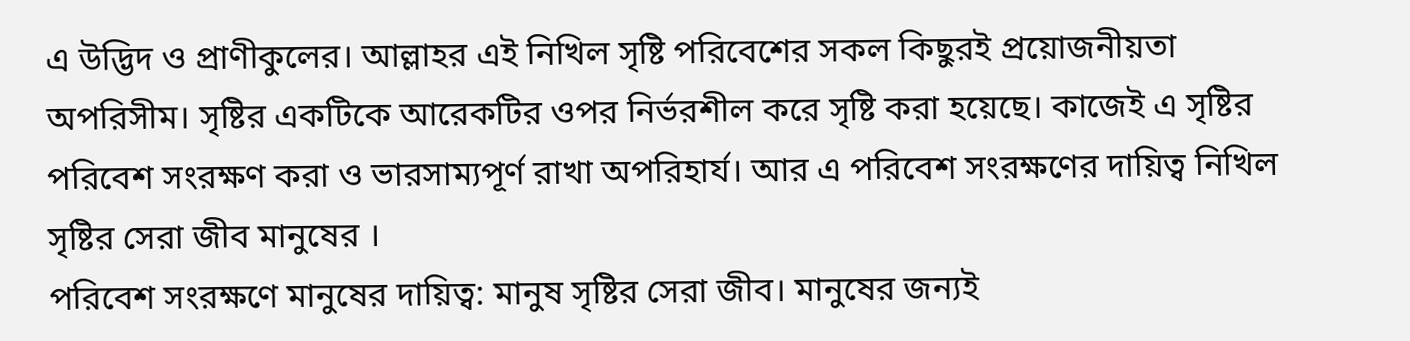এ উদ্ভিদ ও প্রাণীকুলের। আল্লাহর এই নিখিল সৃষ্টি পরিবেশের সকল কিছুরই প্রয়োজনীয়তা অপরিসীম। সৃষ্টির একটিকে আরেকটির ওপর নির্ভরশীল করে সৃষ্টি করা হয়েছে। কাজেই এ সৃষ্টির পরিবেশ সংরক্ষণ করা ও ভারসাম্যপূর্ণ রাখা অপরিহার্য। আর এ পরিবেশ সংরক্ষণের দায়িত্ব নিখিল সৃষ্টির সেরা জীব মানুষের ।
পরিবেশ সংরক্ষণে মানুষের দায়িত্ব: মানুষ সৃষ্টির সেরা জীব। মানুষের জন্যই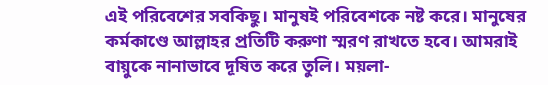এই পরিবেশের সবকিছু। মানুষই পরিবেশকে নষ্ট করে। মানুষের কর্মকাণ্ডে আল্লাহর প্রতিটি করুণা স্মরণ রাখতে হবে। আমরাই বায়ুকে নানাভাবে দূষিত করে তুলি। ময়লা-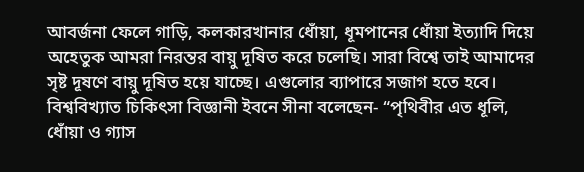আবর্জনা ফেলে গাড়ি, কলকারখানার ধোঁয়া, ধূমপানের ধোঁয়া ইত্যাদি দিয়ে অহেতুক আমরা নিরন্তর বায়ু দূষিত করে চলেছি। সারা বিশ্বে তাই আমাদের সৃষ্ট দূষণে বায়ু দূষিত হয়ে যাচ্ছে। এগুলোর ব্যাপারে সজাগ হতে হবে। বিশ্ববিখ্যাত চিকিৎসা বিজ্ঞানী ইবনে সীনা বলেছেন- “পৃথিবীর এত ধূলি, ধোঁয়া ও গ্যাস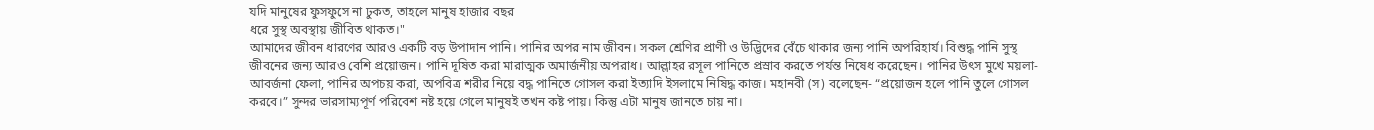যদি মানুষের ফুসফুসে না ঢুকত, তাহলে মানুষ হাজার বছর
ধরে সুস্থ অবস্থায় জীবিত থাকত।"
আমাদের জীবন ধারণের আরও একটি বড় উপাদান পানি। পানির অপর নাম জীবন। সকল শ্রেণির প্রাণী ও উদ্ভিদের বেঁচে থাকার জন্য পানি অপরিহার্য। বিশুদ্ধ পানি সুস্থ জীবনের জন্য আরও বেশি প্রয়োজন। পানি দূষিত করা মারাত্মক অমার্জনীয় অপরাধ। আল্লাহর রসূল পানিতে প্রস্রাব করতে পর্যন্ত নিষেধ করেছেন। পানির উৎস মুখে ময়লা-আবর্জনা ফেলা, পানির অপচয় করা, অপবিত্র শরীর নিয়ে বদ্ধ পানিতে গোসল করা ইত্যাদি ইসলামে নিষিদ্ধ কাজ। মহানবী (স) বলেছেন- “প্রয়োজন হলে পানি তুলে গোসল করবে।” সুন্দর ভারসাম্যপূর্ণ পরিবেশ নষ্ট হয়ে গেলে মানুষই তখন কষ্ট পায়। কিন্তু এটা মানুষ জানতে চায় না।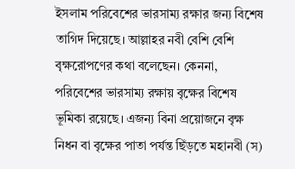ইসলাম পরিবেশের ভারসাম্য রক্ষার জন্য বিশেষ তাগিদ দিয়েছে। আল্লাহর নবী বেশি বেশি বৃক্ষরোপণের কথা বলেছেন। কেননা, পরিবেশের ভারসাম্য রক্ষায় বৃক্ষের বিশেষ ভূমিকা রয়েছে। এজন্য বিনা প্রয়োজনে বৃক্ষ নিধন বা বৃক্ষের পাতা পর্যন্ত ছিঁড়তে মহানবী (স)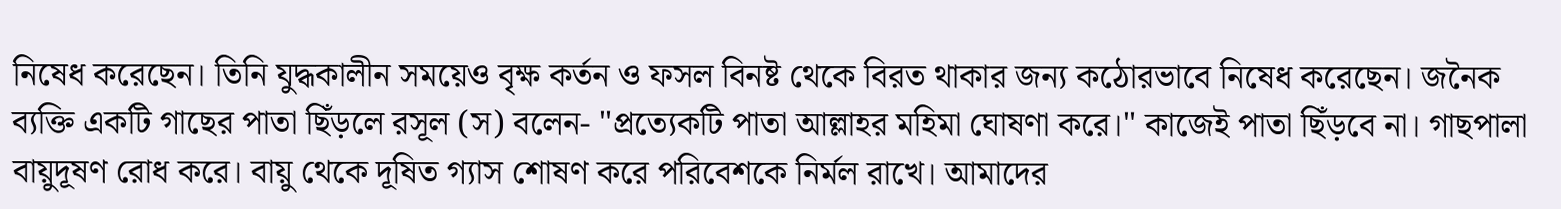নিষেধ করেছেন। তিনি যুদ্ধকালীন সময়েও বৃক্ষ কর্তন ও ফসল বিনষ্ট থেকে বিরত থাকার জন্য কঠোরভাবে নিষেধ করেছেন। জনৈক ব্যক্তি একটি গাছের পাতা ছিঁড়লে রসূল (স) বলেন- "প্রত্যেকটি পাতা আল্লাহর মহিমা ঘোষণা করে।" কাজেই পাতা ছিঁড়বে না। গাছপালা বায়ুদূষণ রোধ করে। বায়ু থেকে দূষিত গ্যাস শোষণ করে পরিবেশকে নির্মল রাখে। আমাদের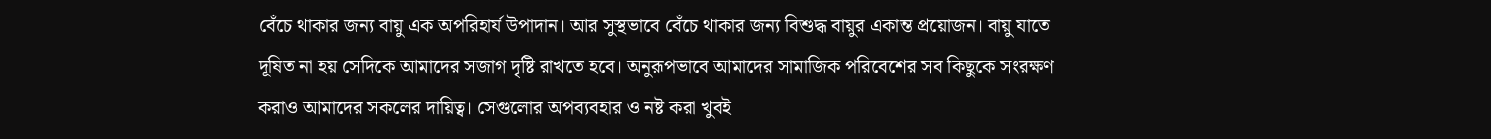বেঁচে থাকার জন্য বায়ু এক অপরিহার্য উপাদান। আর সুস্থভাবে বেঁচে থাকার জন্য বিশুদ্ধ বায়ুর একান্ত প্রয়োজন। বায়ু যাতে দূষিত না হয় সেদিকে আমাদের সজাগ দৃষ্টি রাখতে হবে। অনুরূপভাবে আমাদের সামাজিক পরিবেশের সব কিছুকে সংরক্ষণ করাও আমাদের সকলের দায়িত্ব। সেগুলোর অপব্যবহার ও নষ্ট করা খুবই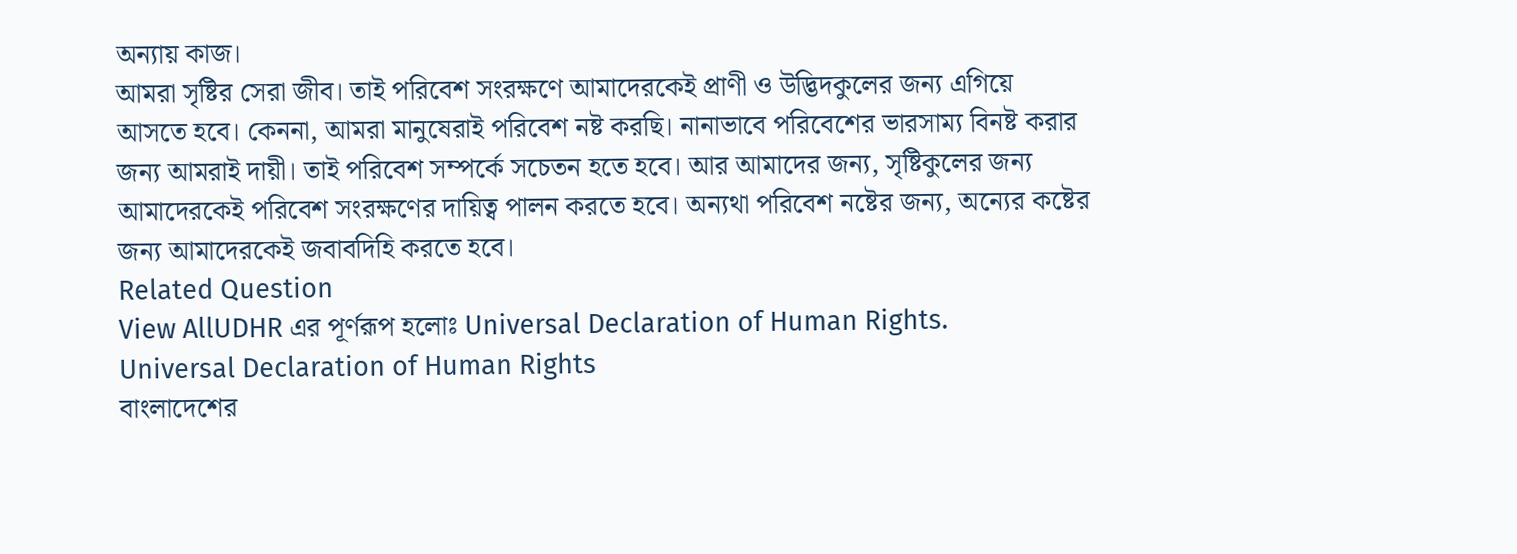অন্যায় কাজ।
আমরা সৃষ্টির সেরা জীব। তাই পরিবেশ সংরক্ষণে আমাদেরকেই প্রাণী ও উদ্ভিদকুলের জন্য এগিয়ে আসতে হবে। কেননা, আমরা মানুষেরাই পরিবেশ নষ্ট করছি। নানাভাবে পরিবেশের ভারসাম্য বিনষ্ট করার জন্য আমরাই দায়ী। তাই পরিবেশ সম্পর্কে সচেতন হতে হবে। আর আমাদের জন্য, সৃষ্টিকুলের জন্য আমাদেরকেই পরিবেশ সংরক্ষণের দায়িত্ব পালন করতে হবে। অন্যথা পরিবেশ নষ্টের জন্য, অন্যের কষ্টের জন্য আমাদেরকেই জবাবদিহি করতে হবে।
Related Question
View AllUDHR এর পূর্ণরূপ হলোঃ Universal Declaration of Human Rights.
Universal Declaration of Human Rights
বাংলাদেশের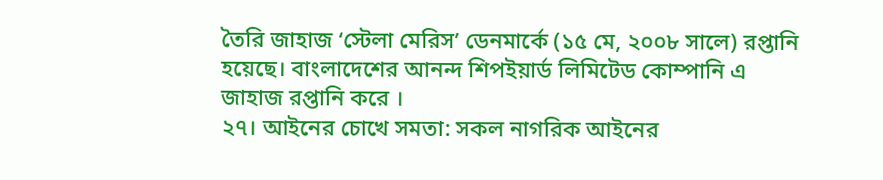তৈরি জাহাজ ‘স্টেলা মেরিস’ ডেনমার্কে (১৫ মে, ২০০৮ সালে) রপ্তানি হয়েছে। বাংলাদেশের আনন্দ শিপইয়ার্ড লিমিটেড কোম্পানি এ জাহাজ রপ্তানি করে ।
২৭। আইনের চোখে সমতা: সকল নাগরিক আইনের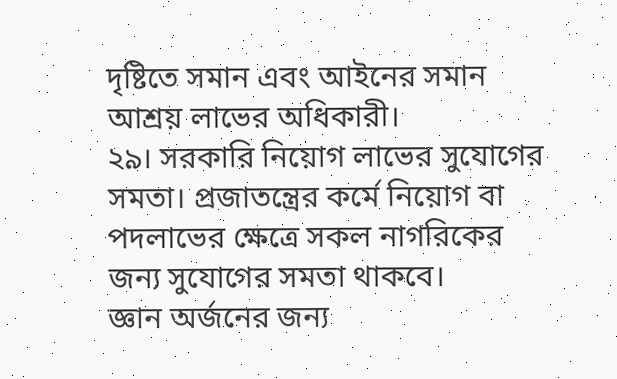দৃষ্টিতে সমান এবং আইনের সমান আশ্রয় লাভের অধিকারী।
২৯। সরকারি নিয়োগ লাভের সুযোগের সমতা। প্রজাতন্ত্রের কর্মে নিয়োগ বা পদলাভের ক্ষেত্রে সকল নাগরিকের জন্য সুযোগের সমতা থাকবে।
জ্ঞান অর্জনের জন্য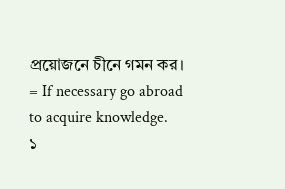প্রয়োজনে চীনে গমন কর।
= If necessary go abroad to acquire knowledge.
১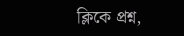ক্লিকে প্রশ্ন,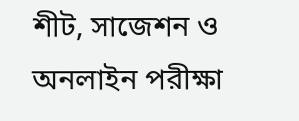শীট, সাজেশন ও
অনলাইন পরীক্ষা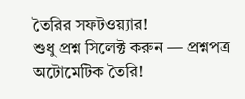তৈরির সফটওয়্যার!
শুধু প্রশ্ন সিলেক্ট করুন — প্রশ্নপত্র অটোমেটিক তৈরি!